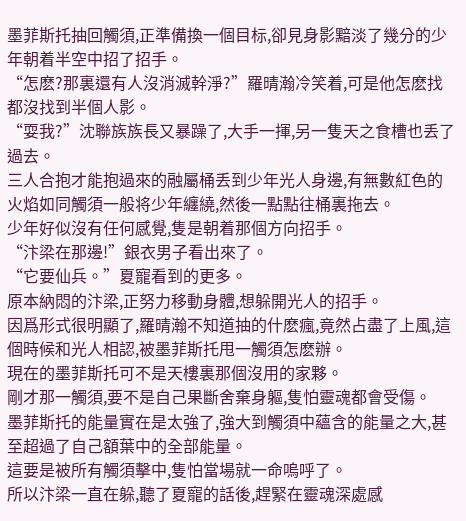墨菲斯托抽回觸須,正準備換一個目标,卻見身影黯淡了幾分的少年朝着半空中招了招手。
“怎麽?那裏還有人沒消滅幹淨?”羅晴瀚冷笑着,可是他怎麽找都沒找到半個人影。
“耍我?”沈聯族族長又暴躁了,大手一揮,另一隻天之食槽也丢了過去。
三人合抱才能抱過來的融屬桶丢到少年光人身邊,有無數紅色的火焰如同觸須一般将少年纏繞,然後一點點往桶裏拖去。
少年好似沒有任何感覺,隻是朝着那個方向招手。
“汴梁在那邊!”銀衣男子看出來了。
“它要仙兵。”夏寵看到的更多。
原本納悶的汴梁,正努力移動身體,想躲開光人的招手。
因爲形式很明顯了,羅晴瀚不知道抽的什麽瘋,竟然占盡了上風,這個時候和光人相認,被墨菲斯托甩一觸須怎麽辦。
現在的墨菲斯托可不是天樓裏那個沒用的家夥。
剛才那一觸須,要不是自己果斷舍棄身軀,隻怕靈魂都會受傷。
墨菲斯托的能量實在是太強了,強大到觸須中蘊含的能量之大,甚至超過了自己額葉中的全部能量。
這要是被所有觸須擊中,隻怕當場就一命嗚呼了。
所以汴梁一直在躲,聽了夏寵的話後,趕緊在靈魂深處感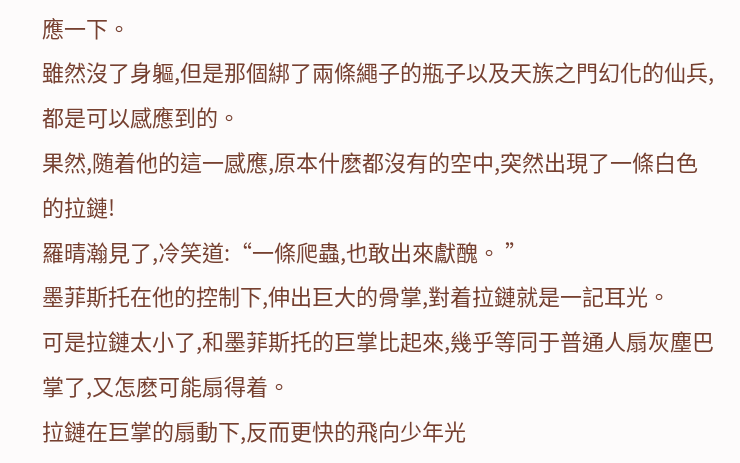應一下。
雖然沒了身軀,但是那個綁了兩條繩子的瓶子以及天族之門幻化的仙兵,都是可以感應到的。
果然,随着他的這一感應,原本什麽都沒有的空中,突然出現了一條白色的拉鏈!
羅晴瀚見了,冷笑道:“一條爬蟲,也敢出來獻醜。 ”
墨菲斯托在他的控制下,伸出巨大的骨掌,對着拉鏈就是一記耳光。
可是拉鏈太小了,和墨菲斯托的巨掌比起來,幾乎等同于普通人扇灰塵巴掌了,又怎麽可能扇得着。
拉鏈在巨掌的扇動下,反而更快的飛向少年光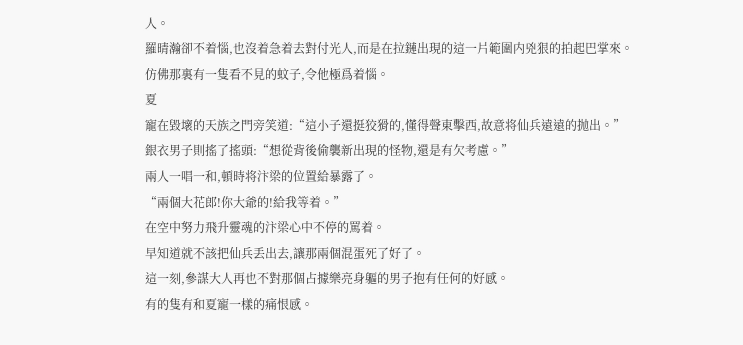人。
羅晴瀚卻不着惱,也沒着急着去對付光人,而是在拉鏈出現的這一片範圍内兇狠的拍起巴掌來。
仿佛那裏有一隻看不見的蚊子,令他極爲着惱。
夏
寵在毀壞的天族之門旁笑道:“這小子還挺狡猾的,懂得聲東擊西,故意将仙兵遠遠的抛出。”
銀衣男子則搖了搖頭:“想從背後偷襲新出現的怪物,還是有欠考慮。”
兩人一唱一和,頓時将汴梁的位置給暴露了。
“兩個大花郎!你大爺的!給我等着。”
在空中努力飛升靈魂的汴梁心中不停的罵着。
早知道就不該把仙兵丢出去,讓那兩個混蛋死了好了。
這一刻,參謀大人再也不對那個占據樂亮身軀的男子抱有任何的好感。
有的隻有和夏寵一樣的痛恨感。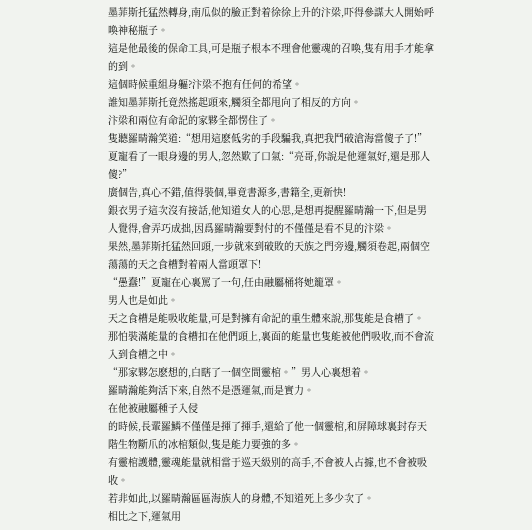墨菲斯托猛然轉身,南瓜似的臉正對着徐徐上升的汴梁,吓得參謀大人開始呼喚神秘瓶子。
這是他最後的保命工具,可是瓶子根本不理會他靈魂的召喚,隻有用手才能拿的到。
這個時候重組身軀?汴梁不抱有任何的希望。
誰知墨菲斯托竟然搖起頭來,觸須全都甩向了相反的方向。
汴梁和兩位有命記的家夥全都愣住了。
隻聽羅晴瀚笑道:“想用這麽低劣的手段騙我,真把我鬥破滄海當傻子了!”
夏寵看了一眼身邊的男人,忽然歎了口氣:“亮哥,你說是他運氣好,還是那人傻?”
廣個告,真心不錯,值得裝個,畢竟書源多,書籍全,更新快!
銀衣男子這次沒有接話,他知道女人的心思,是想再提醒羅晴瀚一下,但是男人覺得,會弄巧成拙,因爲羅晴瀚要對付的不僅僅是看不見的汴梁。
果然,墨菲斯托猛然回頭,一步就來到破敗的天族之門旁邊,觸須卷起,兩個空蕩蕩的天之食槽對着兩人當頭罩下!
“愚蠢!”夏寵在心裏罵了一句,任由融屬桶将她籠罩。
男人也是如此。
天之食槽是能吸收能量,可是對擁有命記的重生體來說,那隻能是食槽了。
那怕裝滿能量的食槽扣在他們頭上,裏面的能量也隻能被他們吸收,而不會流入到食槽之中。
“那家夥怎麽想的,白瞎了一個空間靈棺。”男人心裏想着。
羅晴瀚能夠活下來,自然不是憑運氣,而是實力。
在他被融屬種子入侵
的時候,長輩羅鱗不僅僅是揮了揮手,還給了他一個靈棺,和屏障球裏封存天階生物斷爪的冰棺類似,隻是能力要強的多。
有靈棺護體,靈魂能量就相當于巡天級别的高手,不會被人占據,也不會被吸收。
若非如此,以羅晴瀚區區海族人的身體,不知道死上多少次了。
相比之下,運氣用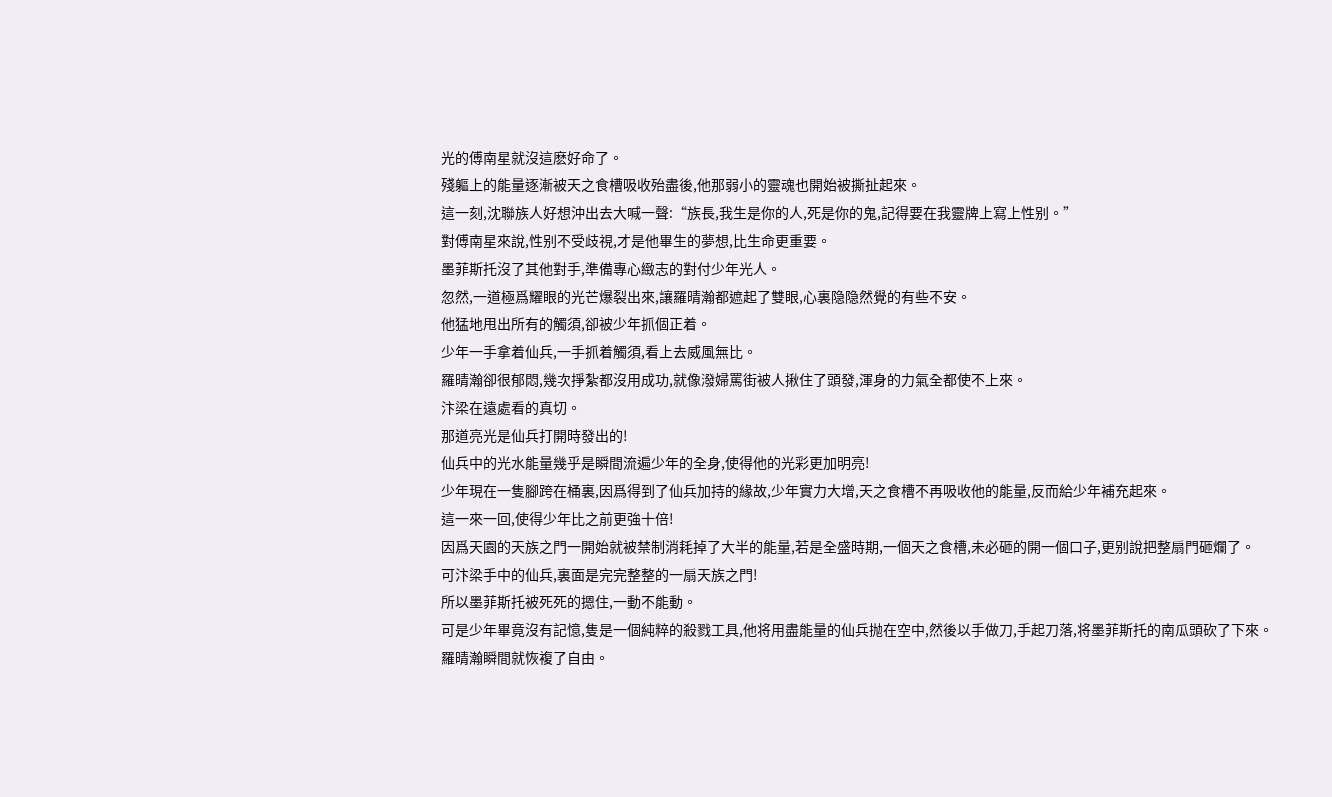光的傅南星就沒這麽好命了。
殘軀上的能量逐漸被天之食槽吸收殆盡後,他那弱小的靈魂也開始被撕扯起來。
這一刻,沈聯族人好想沖出去大喊一聲:“族長,我生是你的人,死是你的鬼,記得要在我靈牌上寫上性别。”
對傅南星來說,性别不受歧視,才是他畢生的夢想,比生命更重要。
墨菲斯托沒了其他對手,準備專心緻志的對付少年光人。
忽然,一道極爲耀眼的光芒爆裂出來,讓羅晴瀚都遮起了雙眼,心裏隐隐然覺的有些不安。
他猛地甩出所有的觸須,卻被少年抓個正着。
少年一手拿着仙兵,一手抓着觸須,看上去威風無比。
羅晴瀚卻很郁悶,幾次掙紮都沒用成功,就像潑婦罵街被人揪住了頭發,渾身的力氣全都使不上來。
汴梁在遠處看的真切。
那道亮光是仙兵打開時發出的!
仙兵中的光水能量幾乎是瞬間流遍少年的全身,使得他的光彩更加明亮!
少年現在一隻腳跨在桶裏,因爲得到了仙兵加持的緣故,少年實力大增,天之食槽不再吸收他的能量,反而給少年補充起來。
這一來一回,使得少年比之前更強十倍!
因爲天園的天族之門一開始就被禁制消耗掉了大半的能量,若是全盛時期,一個天之食槽,未必砸的開一個口子,更别說把整扇門砸爛了。
可汴梁手中的仙兵,裏面是完完整整的一扇天族之門!
所以墨菲斯托被死死的摁住,一動不能動。
可是少年畢竟沒有記憶,隻是一個純粹的殺戮工具,他将用盡能量的仙兵抛在空中,然後以手做刀,手起刀落,将墨菲斯托的南瓜頭砍了下來。
羅晴瀚瞬間就恢複了自由。